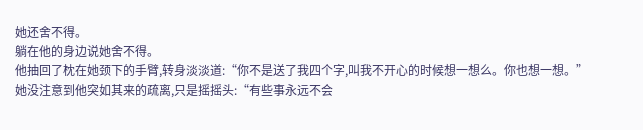她还舍不得。
躺在他的身边说她舍不得。
他抽回了枕在她颈下的手臂,转身淡淡道:“你不是送了我四个字,叫我不开心的时候想一想么。你也想一想。”
她没注意到他突如其来的疏离,只是摇摇头:“有些事永远不会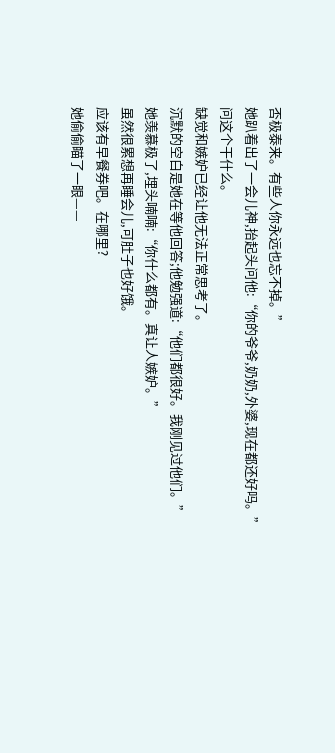否极泰来。有些人你永远也忘不掉。”
她趴着出了一会儿神,抬起头问他:“你的爷爷,奶奶,外婆,现在都还好吗。”
问这个干什么。
缺觉和嫉妒已经让他无法正常思考了。
沉默的空白是她在等他回答;他勉强道:“他们都很好。我刚见过他们。”
她羡慕极了,埋头喃喃:“你什么都有。真让人嫉妒。”
虽然很累想再睡会儿,可肚子也好饿。
应该有早餐券吧。在哪里?
她偷偷瞄了一眼——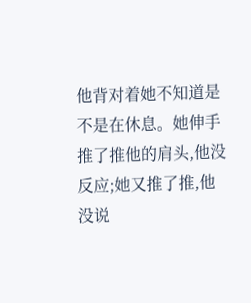他背对着她不知道是不是在休息。她伸手推了推他的肩头,他没反应;她又推了推,他没说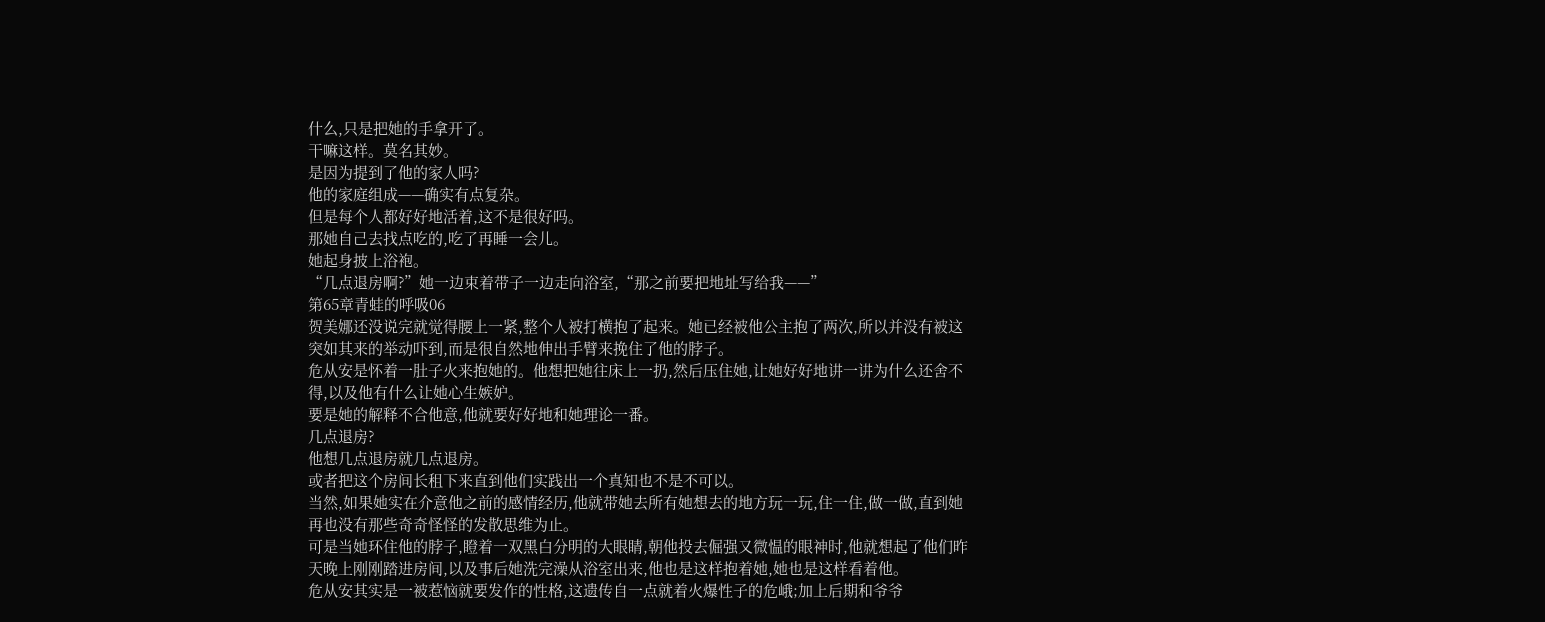什么,只是把她的手拿开了。
干嘛这样。莫名其妙。
是因为提到了他的家人吗?
他的家庭组成——确实有点复杂。
但是每个人都好好地活着,这不是很好吗。
那她自己去找点吃的,吃了再睡一会儿。
她起身披上浴袍。
“几点退房啊?”她一边束着带子一边走向浴室,“那之前要把地址写给我——”
第65章青蛙的呼吸06
贺美娜还没说完就觉得腰上一紧,整个人被打横抱了起来。她已经被他公主抱了两次,所以并没有被这突如其来的举动吓到,而是很自然地伸出手臂来挽住了他的脖子。
危从安是怀着一肚子火来抱她的。他想把她往床上一扔,然后压住她,让她好好地讲一讲为什么还舍不得,以及他有什么让她心生嫉妒。
要是她的解释不合他意,他就要好好地和她理论一番。
几点退房?
他想几点退房就几点退房。
或者把这个房间长租下来直到他们实践出一个真知也不是不可以。
当然,如果她实在介意他之前的感情经历,他就带她去所有她想去的地方玩一玩,住一住,做一做,直到她再也没有那些奇奇怪怪的发散思维为止。
可是当她环住他的脖子,瞪着一双黑白分明的大眼睛,朝他投去倔强又微愠的眼神时,他就想起了他们昨天晚上刚刚踏进房间,以及事后她洗完澡从浴室出来,他也是这样抱着她,她也是这样看着他。
危从安其实是一被惹恼就要发作的性格,这遗传自一点就着火爆性子的危峨;加上后期和爷爷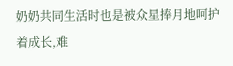奶奶共同生活时也是被众星捧月地呵护着成长,难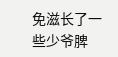免滋长了一些少爷脾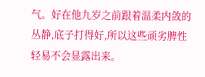气。好在他九岁之前跟着温柔内敛的丛静,底子打得好,所以这些顽劣脾性轻易不会显露出来。